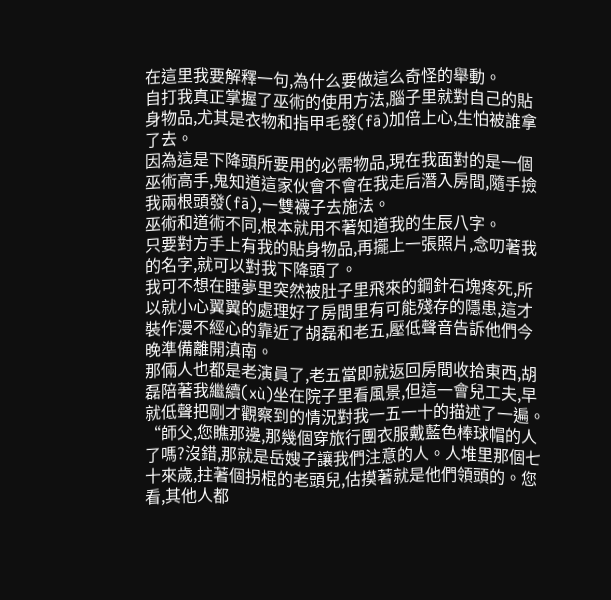在這里我要解釋一句,為什么要做這么奇怪的舉動。
自打我真正掌握了巫術的使用方法,腦子里就對自己的貼身物品,尤其是衣物和指甲毛發(fā)加倍上心,生怕被誰拿了去。
因為這是下降頭所要用的必需物品,現在我面對的是一個巫術高手,鬼知道這家伙會不會在我走后潛入房間,隨手撿我兩根頭發(fā),一雙襪子去施法。
巫術和道術不同,根本就用不著知道我的生辰八字。
只要對方手上有我的貼身物品,再擺上一張照片,念叨著我的名字,就可以對我下降頭了。
我可不想在睡夢里突然被肚子里飛來的鋼針石塊疼死,所以就小心翼翼的處理好了房間里有可能殘存的隱患,這才裝作漫不經心的靠近了胡磊和老五,壓低聲音告訴他們今晚準備離開滇南。
那倆人也都是老演員了,老五當即就返回房間收拾東西,胡磊陪著我繼續(xù)坐在院子里看風景,但這一會兒工夫,早就低聲把剛才觀察到的情況對我一五一十的描述了一遍。
“師父,您瞧那邊,那幾個穿旅行團衣服戴藍色棒球帽的人了嗎?沒錯,那就是岳嫂子讓我們注意的人。人堆里那個七十來歲,拄著個拐棍的老頭兒,估摸著就是他們領頭的。您看,其他人都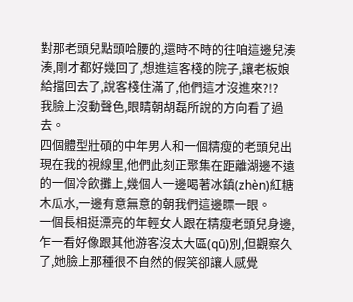對那老頭兒點頭哈腰的,還時不時的往咱這邊兒湊湊,剛才都好幾回了,想進這客棧的院子,讓老板娘給擋回去了,說客棧住滿了,他們這才沒進來?!?
我臉上沒動聲色,眼睛朝胡磊所說的方向看了過去。
四個體型壯碩的中年男人和一個精瘦的老頭兒出現在我的視線里,他們此刻正聚集在距離湖邊不遠的一個冷飲攤上,幾個人一邊喝著冰鎮(zhèn)紅糖木瓜水,一邊有意無意的朝我們這邊瞟一眼。
一個長相挺漂亮的年輕女人跟在精瘦老頭兒身邊,乍一看好像跟其他游客沒太大區(qū)別,但觀察久了,她臉上那種很不自然的假笑卻讓人感覺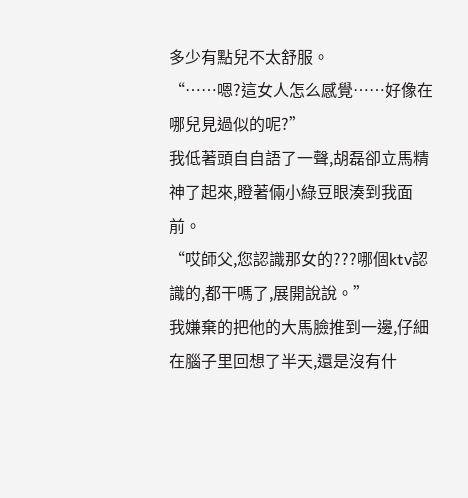多少有點兒不太舒服。
“……嗯?這女人怎么感覺……好像在哪兒見過似的呢?”
我低著頭自自語了一聲,胡磊卻立馬精神了起來,瞪著倆小綠豆眼湊到我面前。
“哎師父,您認識那女的???哪個ktv認識的,都干嗎了,展開說說。”
我嫌棄的把他的大馬臉推到一邊,仔細在腦子里回想了半天,還是沒有什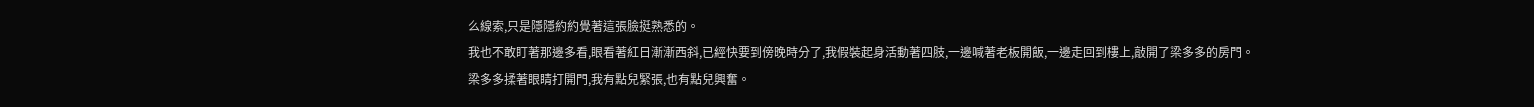么線索,只是隱隱約約覺著這張臉挺熟悉的。
我也不敢盯著那邊多看,眼看著紅日漸漸西斜,已經快要到傍晚時分了,我假裝起身活動著四肢,一邊喊著老板開飯,一邊走回到樓上,敲開了梁多多的房門。
梁多多揉著眼睛打開門,我有點兒緊張,也有點兒興奮。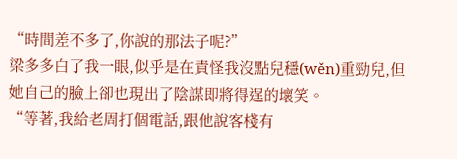“時間差不多了,你說的那法子呢?”
梁多多白了我一眼,似乎是在責怪我沒點兒穩(wěn)重勁兒,但她自己的臉上卻也現出了陰謀即將得逞的壞笑。
“等著,我給老周打個電話,跟他說客棧有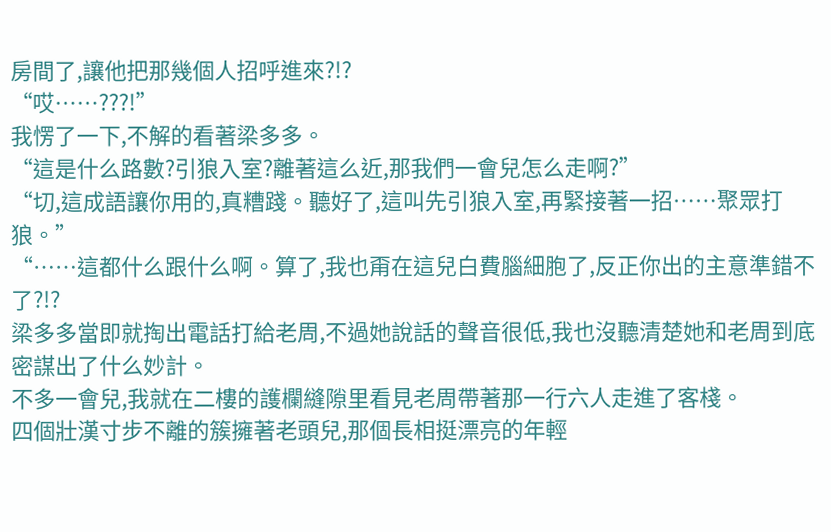房間了,讓他把那幾個人招呼進來?!?
“哎……???!”
我愣了一下,不解的看著梁多多。
“這是什么路數?引狼入室?離著這么近,那我們一會兒怎么走啊?”
“切,這成語讓你用的,真糟踐。聽好了,這叫先引狼入室,再緊接著一招……聚眾打狼。”
“……這都什么跟什么啊。算了,我也甭在這兒白費腦細胞了,反正你出的主意準錯不了?!?
梁多多當即就掏出電話打給老周,不過她說話的聲音很低,我也沒聽清楚她和老周到底密謀出了什么妙計。
不多一會兒,我就在二樓的護欄縫隙里看見老周帶著那一行六人走進了客棧。
四個壯漢寸步不離的簇擁著老頭兒,那個長相挺漂亮的年輕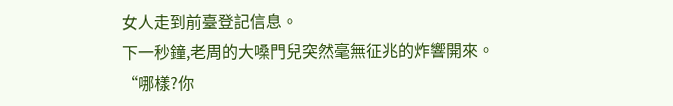女人走到前臺登記信息。
下一秒鐘,老周的大嗓門兒突然毫無征兆的炸響開來。
“哪樣?你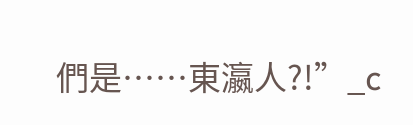們是……東瀛人?!”_c